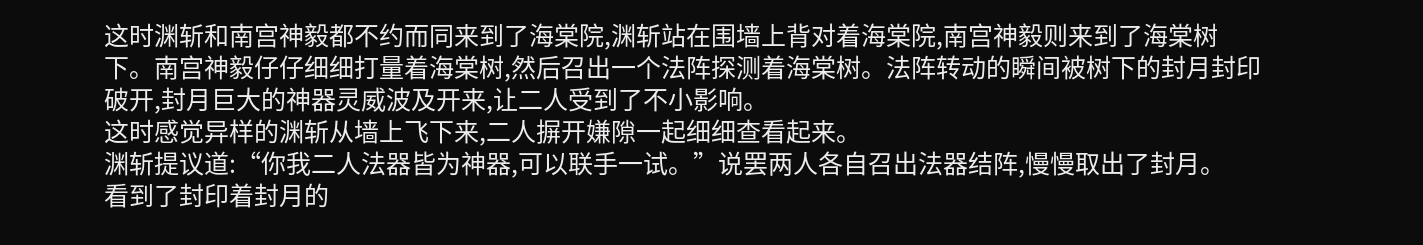这时渊斩和南宫神毅都不约而同来到了海棠院,渊斩站在围墙上背对着海棠院,南宫神毅则来到了海棠树下。南宫神毅仔仔细细打量着海棠树,然后召出一个法阵探测着海棠树。法阵转动的瞬间被树下的封月封印破开,封月巨大的神器灵威波及开来,让二人受到了不小影响。
这时感觉异样的渊斩从墙上飞下来,二人摒开嫌隙一起细细查看起来。
渊斩提议道:“你我二人法器皆为神器,可以联手一试。”说罢两人各自召出法器结阵,慢慢取出了封月。
看到了封印着封月的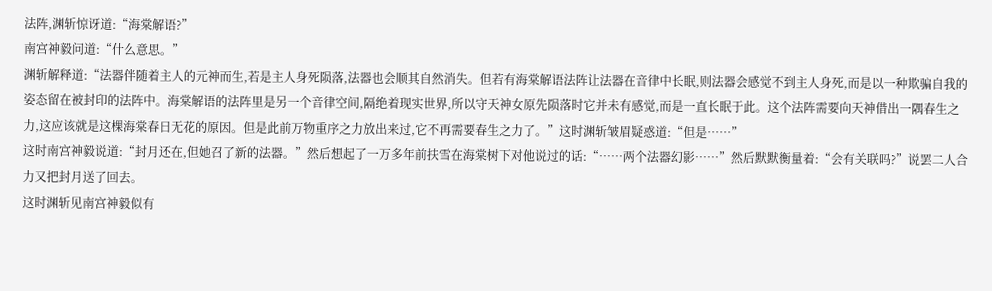法阵,渊斩惊讶道:“海棠解语?”
南宫神毅问道:“什么意思。”
渊斩解释道:“法器伴随着主人的元神而生,若是主人身死陨落,法器也会顺其自然消失。但若有海棠解语法阵让法器在音律中长眠,则法器会感觉不到主人身死,而是以一种欺骗自我的姿态留在被封印的法阵中。海棠解语的法阵里是另一个音律空间,隔绝着现实世界,所以守天神女原先陨落时它并未有感觉,而是一直长眠于此。这个法阵需要向天神借出一隅春生之力,这应该就是这棵海棠春日无花的原因。但是此前万物重序之力放出来过,它不再需要春生之力了。”这时渊斩皱眉疑惑道:“但是……”
这时南宫神毅说道:“封月还在,但她召了新的法器。”然后想起了一万多年前扶雪在海棠树下对他说过的话:“……两个法器幻影……”然后默默衡量着:“会有关联吗?”说罢二人合力又把封月送了回去。
这时渊斩见南宫神毅似有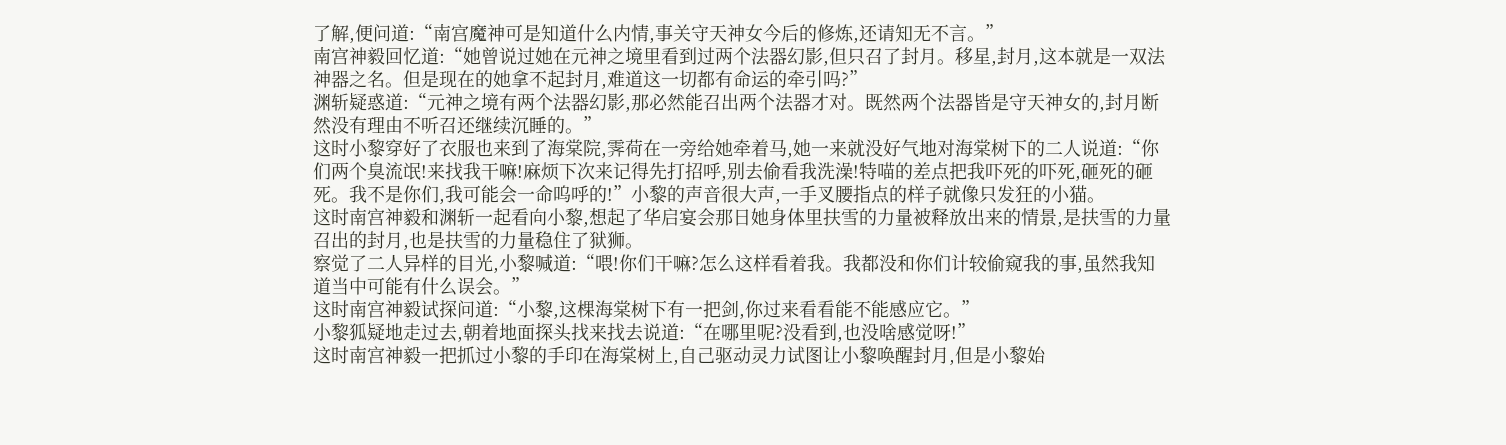了解,便问道:“南宫魔神可是知道什么内情,事关守天神女今后的修炼,还请知无不言。”
南宫神毅回忆道:“她曾说过她在元神之境里看到过两个法器幻影,但只召了封月。移星,封月,这本就是一双法神器之名。但是现在的她拿不起封月,难道这一切都有命运的牵引吗?”
渊斩疑惑道:“元神之境有两个法器幻影,那必然能召出两个法器才对。既然两个法器皆是守天神女的,封月断然没有理由不听召还继续沉睡的。”
这时小黎穿好了衣服也来到了海棠院,霁荷在一旁给她牵着马,她一来就没好气地对海棠树下的二人说道:“你们两个臭流氓!来找我干嘛!麻烦下次来记得先打招呼,别去偷看我洗澡!特喵的差点把我吓死的吓死,砸死的砸死。我不是你们,我可能会一命呜呼的!”小黎的声音很大声,一手叉腰指点的样子就像只发狂的小猫。
这时南宫神毅和渊斩一起看向小黎,想起了华启宴会那日她身体里扶雪的力量被释放出来的情景,是扶雪的力量召出的封月,也是扶雪的力量稳住了狱狮。
察觉了二人异样的目光,小黎喊道:“喂!你们干嘛?怎么这样看着我。我都没和你们计较偷窥我的事,虽然我知道当中可能有什么误会。”
这时南宫神毅试探问道:“小黎,这棵海棠树下有一把剑,你过来看看能不能感应它。”
小黎狐疑地走过去,朝着地面探头找来找去说道:“在哪里呢?没看到,也没啥感觉呀!”
这时南宫神毅一把抓过小黎的手印在海棠树上,自己驱动灵力试图让小黎唤醒封月,但是小黎始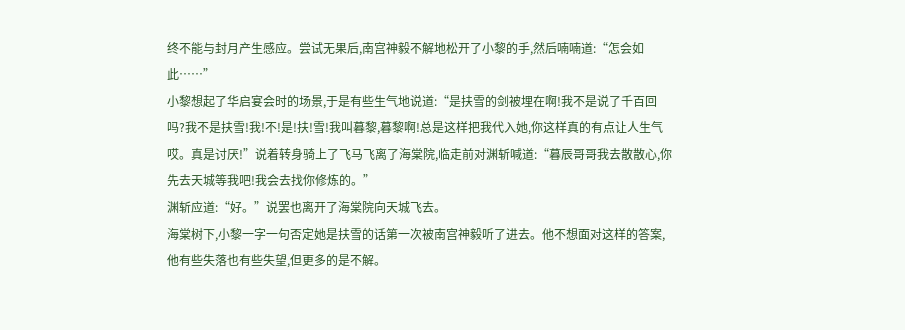终不能与封月产生感应。尝试无果后,南宫神毅不解地松开了小黎的手,然后喃喃道:“怎会如此……”
小黎想起了华启宴会时的场景,于是有些生气地说道:“是扶雪的剑被埋在啊!我不是说了千百回吗?我不是扶雪!我!不!是!扶!雪!我叫暮黎,暮黎啊!总是这样把我代入她,你这样真的有点让人生气哎。真是讨厌!”说着转身骑上了飞马飞离了海棠院,临走前对渊斩喊道:“暮辰哥哥我去散散心,你先去天城等我吧!我会去找你修炼的。”
渊斩应道:“好。”说罢也离开了海棠院向天城飞去。
海棠树下,小黎一字一句否定她是扶雪的话第一次被南宫神毅听了进去。他不想面对这样的答案,他有些失落也有些失望,但更多的是不解。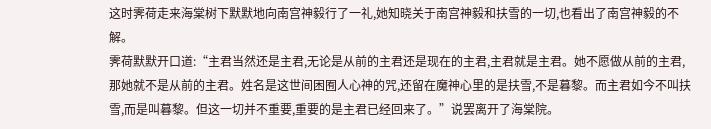这时霁荷走来海棠树下默默地向南宫神毅行了一礼,她知晓关于南宫神毅和扶雪的一切,也看出了南宫神毅的不解。
霁荷默默开口道:“主君当然还是主君,无论是从前的主君还是现在的主君,主君就是主君。她不愿做从前的主君,那她就不是从前的主君。姓名是这世间困囿人心神的咒,还留在魔神心里的是扶雪,不是暮黎。而主君如今不叫扶雪,而是叫暮黎。但这一切并不重要,重要的是主君已经回来了。”说罢离开了海棠院。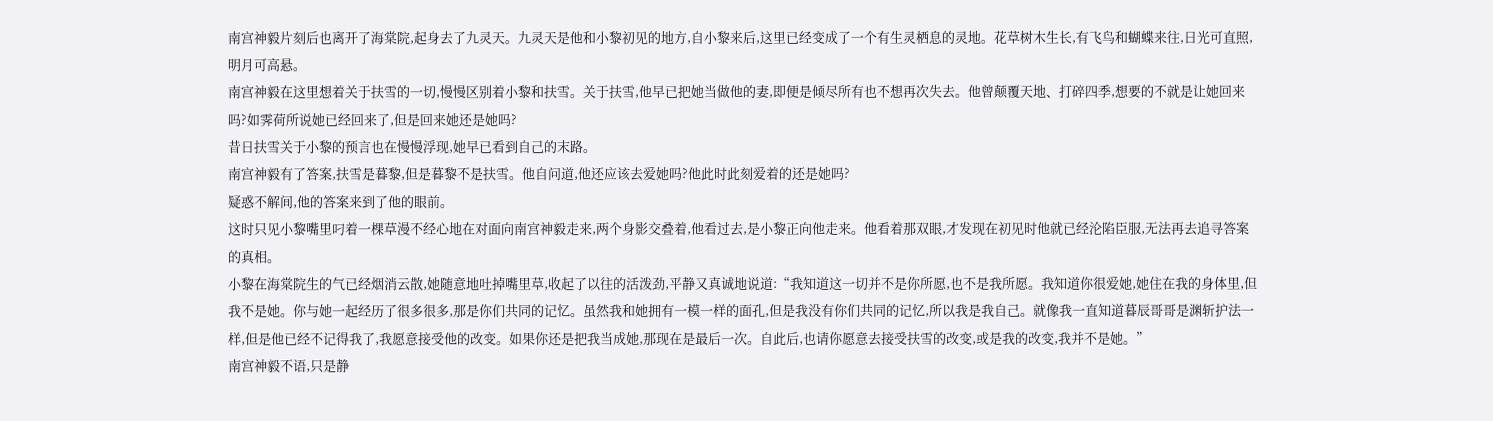南宫神毅片刻后也离开了海棠院,起身去了九灵天。九灵天是他和小黎初见的地方,自小黎来后,这里已经变成了一个有生灵栖息的灵地。花草树木生长,有飞鸟和蝴蝶来往,日光可直照,明月可高悬。
南宫神毅在这里想着关于扶雪的一切,慢慢区别着小黎和扶雪。关于扶雪,他早已把她当做他的妻,即便是倾尽所有也不想再次失去。他曾颠覆天地、打碎四季,想要的不就是让她回来吗?如霁荷所说她已经回来了,但是回来她还是她吗?
昔日扶雪关于小黎的预言也在慢慢浮现,她早已看到自己的末路。
南宫神毅有了答案,扶雪是暮黎,但是暮黎不是扶雪。他自问道,他还应该去爱她吗?他此时此刻爱着的还是她吗?
疑惑不解间,他的答案来到了他的眼前。
这时只见小黎嘴里叼着一棵草漫不经心地在对面向南宫神毅走来,两个身影交叠着,他看过去,是小黎正向他走来。他看着那双眼,才发现在初见时他就已经沦陷臣服,无法再去追寻答案的真相。
小黎在海棠院生的气已经烟消云散,她随意地吐掉嘴里草,收起了以往的活泼劲,平静又真诚地说道:“我知道这一切并不是你所愿,也不是我所愿。我知道你很爱她,她住在我的身体里,但我不是她。你与她一起经历了很多很多,那是你们共同的记忆。虽然我和她拥有一模一样的面孔,但是我没有你们共同的记忆,所以我是我自己。就像我一直知道暮辰哥哥是渊斩护法一样,但是他已经不记得我了,我愿意接受他的改变。如果你还是把我当成她,那现在是最后一次。自此后,也请你愿意去接受扶雪的改变,或是我的改变,我并不是她。”
南宫神毅不语,只是静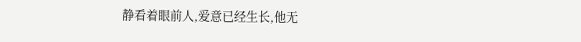静看着眼前人,爱意已经生长,他无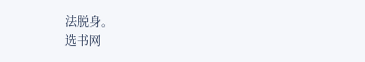法脱身。
选书网